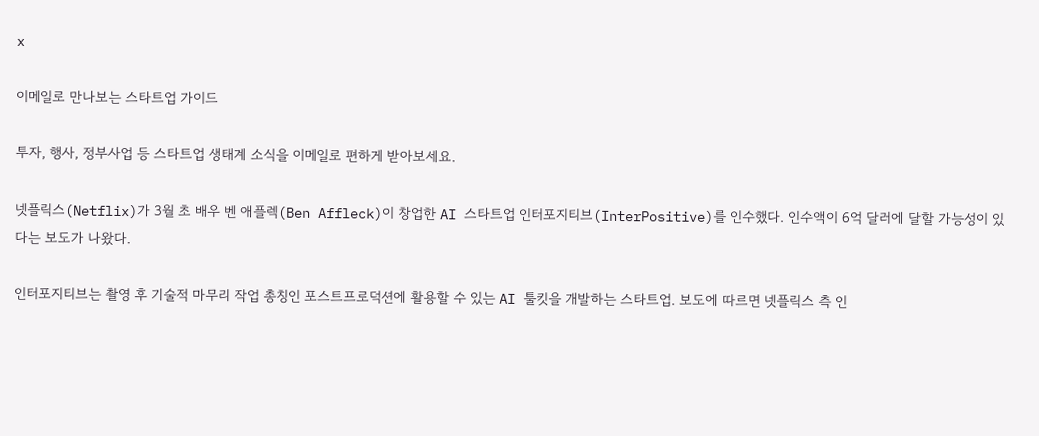x

이메일로 만나보는 스타트업 가이드

투자, 행사, 정부사업 등 스타트업 생태계 소식을 이메일로 편하게 받아보세요.

넷플릭스(Netflix)가 3월 초 배우 벤 애플렉(Ben Affleck)이 창업한 AI 스타트업 인터포지티브(InterPositive)를 인수했다. 인수액이 6억 달러에 달할 가능성이 있다는 보도가 나왔다.

인터포지티브는 촬영 후 기술적 마무리 작업 총칭인 포스트프로덕션에 활용할 수 있는 AI 툴킷을 개발하는 스타트업. 보도에 따르면 넷플릭스 측 인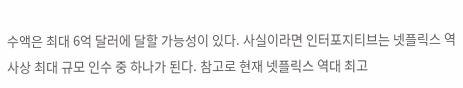수액은 최대 6억 달러에 달할 가능성이 있다. 사실이라면 인터포지티브는 넷플릭스 역사상 최대 규모 인수 중 하나가 된다. 참고로 현재 넷플릭스 역대 최고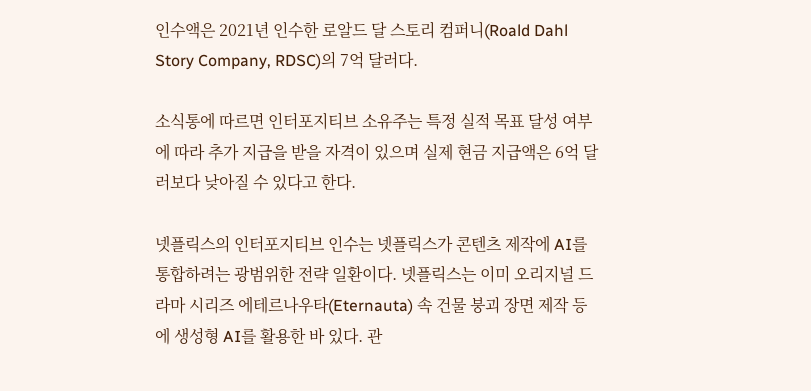인수액은 2021년 인수한 로알드 달 스토리 컴퍼니(Roald Dahl Story Company, RDSC)의 7억 달러다.

소식통에 따르면 인터포지티브 소유주는 특정 실적 목표 달성 여부에 따라 추가 지급을 받을 자격이 있으며 실제 현금 지급액은 6억 달러보다 낮아질 수 있다고 한다.

넷플릭스의 인터포지티브 인수는 넷플릭스가 콘텐츠 제작에 AI를 통합하려는 광범위한 전략 일환이다. 넷플릭스는 이미 오리지널 드라마 시리즈 에테르나우타(Eternauta) 속 건물 붕괴 장면 제작 등에 생성형 AI를 활용한 바 있다. 관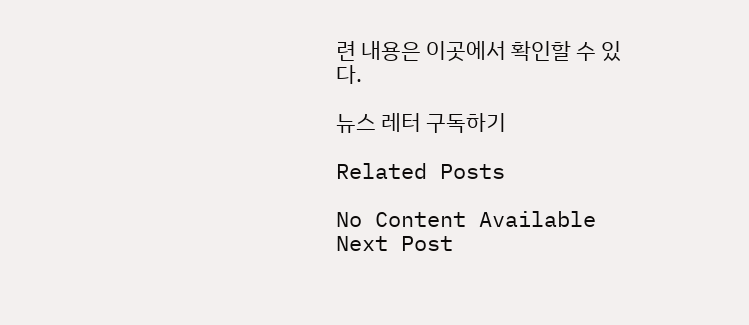련 내용은 이곳에서 확인할 수 있다.

뉴스 레터 구독하기

Related Posts

No Content Available
Next Post